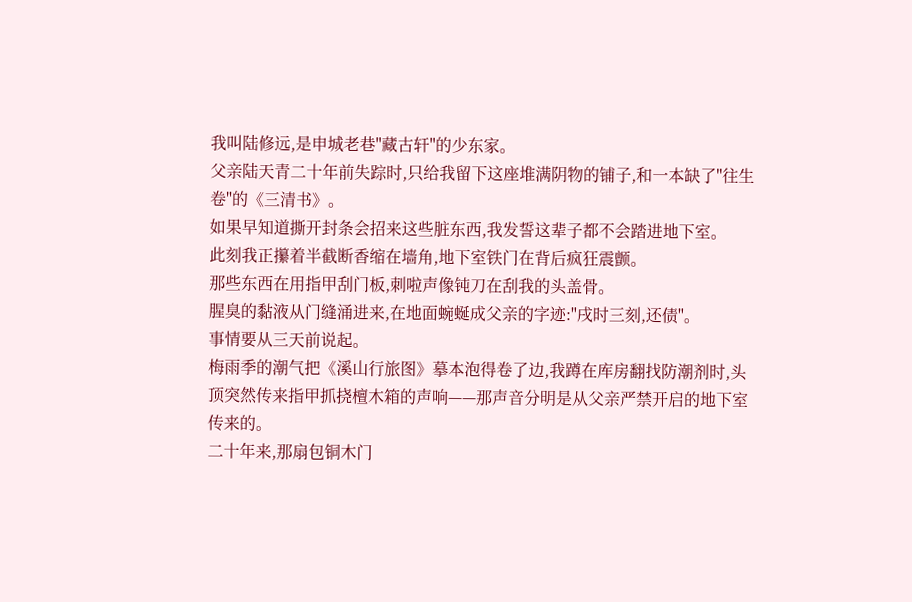我叫陆修远,是申城老巷"藏古轩"的少东家。
父亲陆天青二十年前失踪时,只给我留下这座堆满阴物的铺子,和一本缺了"往生卷"的《三清书》。
如果早知道撕开封条会招来这些脏东西,我发誓这辈子都不会踏进地下室。
此刻我正攥着半截断香缩在墙角,地下室铁门在背后疯狂震颤。
那些东西在用指甲刮门板,刺啦声像钝刀在刮我的头盖骨。
腥臭的黏液从门缝涌进来,在地面蜿蜒成父亲的字迹:"戌时三刻,还债"。
事情要从三天前说起。
梅雨季的潮气把《溪山行旅图》摹本泡得卷了边,我蹲在库房翻找防潮剂时,头顶突然传来指甲抓挠檀木箱的声响——那声音分明是从父亲严禁开启的地下室传来的。
二十年来,那扇包铜木门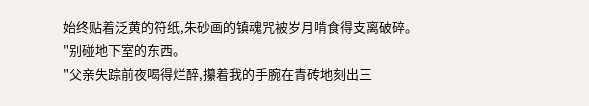始终贴着泛黄的符纸,朱砂画的镇魂咒被岁月啃食得支离破碎。
"别碰地下室的东西。
"父亲失踪前夜喝得烂醉,攥着我的手腕在青砖地刻出三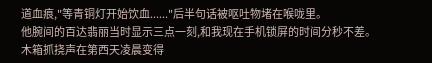道血痕,"等青铜灯开始饮血......"后半句话被呕吐物堵在喉咙里。
他腕间的百达翡丽当时显示三点一刻,和我现在手机锁屏的时间分秒不差。
木箱抓挠声在第西天凌晨变得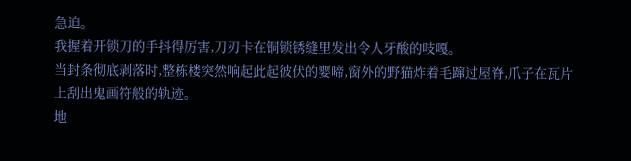急迫。
我握着开锁刀的手抖得厉害,刀刃卡在铜锁锈缝里发出令人牙酸的吱嘎。
当封条彻底剥落时,整栋楼突然响起此起彼伏的婴啼,窗外的野猫炸着毛蹿过屋脊,爪子在瓦片上刮出鬼画符般的轨迹。
地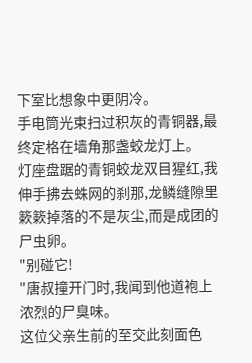下室比想象中更阴冷。
手电筒光束扫过积灰的青铜器,最终定格在墙角那盏蛟龙灯上。
灯座盘踞的青铜蛟龙双目猩红,我伸手拂去蛛网的刹那,龙鳞缝隙里簌簌掉落的不是灰尘,而是成团的尸虫卵。
"别碰它!
"唐叔撞开门时,我闻到他道袍上浓烈的尸臭味。
这位父亲生前的至交此刻面色